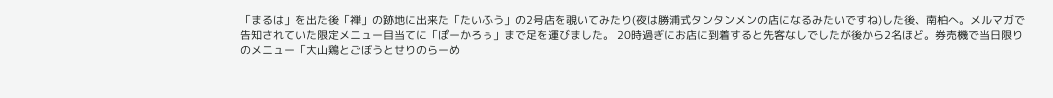「まるは」を出た後「禅」の跡地に出来た「たいふう」の2号店を覗いてみたり(夜は勝浦式タンタンメンの店になるみたいですね)した後、南柏へ。メルマガで告知されていた限定メニュー目当てに「ぽーかろぅ」まで足を運びました。 20時過ぎにお店に到着すると先客なしでしたが後から2名ほど。券売機で当日限りのメニュー「大山鶏とごぼうとせりのらーめ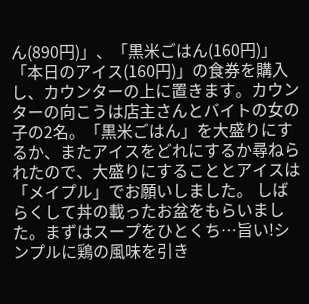ん(890円)」、「黒米ごはん(160円)」「本日のアイス(160円)」の食券を購入し、カウンターの上に置きます。カウンターの向こうは店主さんとバイトの女の子の2名。「黒米ごはん」を大盛りにするか、またアイスをどれにするか尋ねられたので、大盛りにすることとアイスは「メイプル」でお願いしました。 しばらくして丼の載ったお盆をもらいました。まずはスープをひとくち…旨い!シンプルに鶏の風味を引き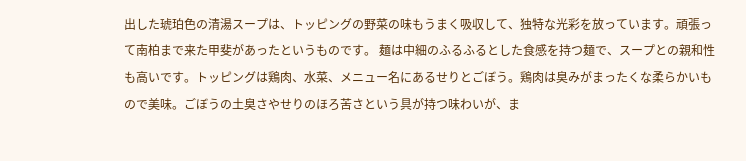出した琥珀色の清湯スープは、トッピングの野菜の味もうまく吸収して、独特な光彩を放っています。頑張って南柏まで来た甲斐があったというものです。 麺は中細のふるふるとした食感を持つ麺で、スープとの親和性も高いです。トッピングは鶏肉、水菜、メニュー名にあるせりとごぼう。鶏肉は臭みがまったくな柔らかいもので美味。ごぼうの土臭さやせりのほろ苦さという具が持つ味わいが、ま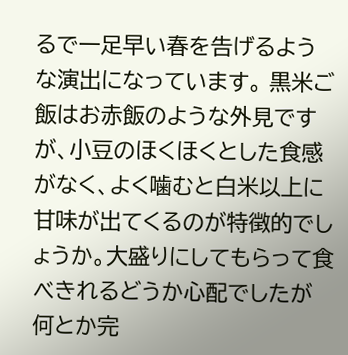るで一足早い春を告げるような演出になっています。 黒米ご飯はお赤飯のような外見ですが、小豆のほくほくとした食感がなく、よく噛むと白米以上に甘味が出てくるのが特徴的でしょうか。大盛りにしてもらって食べきれるどうか心配でしたが何とか完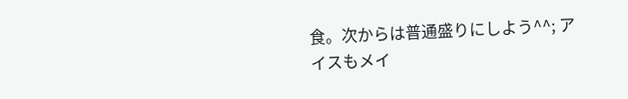食。次からは普通盛りにしよう^^; アイスもメイ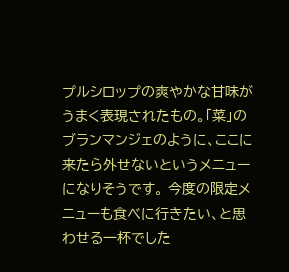プルシロップの爽やかな甘味がうまく表現されたもの。「菜」のブランマンジェのように、ここに来たら外せないというメニューになりそうです。 今度の限定メニューも食べに行きたい、と思わせる一杯でした